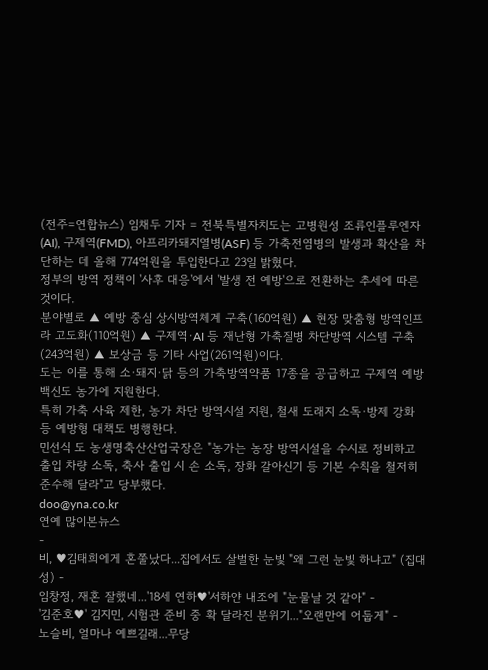(전주=연합뉴스) 임채두 기자 = 전북특별자치도는 고병원성 조류인플루엔자(AI), 구제역(FMD), 아프리카돼지열병(ASF) 등 가축전염병의 발생과 확산을 차단하는 데 올해 774억원을 투입한다고 23일 밝혔다.
정부의 방역 정책이 '사후 대응'에서 '발생 전 예방'으로 전환하는 추세에 따른 것이다.
분야별로 ▲ 예방 중심 상시방역체계 구축(160억원) ▲ 현장 맞춤형 방역인프라 고도화(110억원) ▲ 구제역·AI 등 재난형 가축질병 차단방역 시스템 구축(243억원) ▲ 보상금 등 기타 사업(261억원)이다.
도는 이를 통해 소·돼지·닭 등의 가축방역약품 17종을 공급하고 구제역 예방 백신도 농가에 지원한다.
특히 가축 사육 제한, 농가 차단 방역시설 지원, 철새 도래지 소독·방제 강화 등 예방형 대책도 병행한다.
민선식 도 농생명축산산업국장은 "농가는 농장 방역시설을 수시로 정비하고 출입 차량 소독, 축사 출입 시 손 소독, 장화 갈아신기 등 기본 수칙을 철저히 준수해 달라"고 당부했다.
doo@yna.co.kr
연예 많이본뉴스
-
비, ♥김태희에게 혼쭐났다...집에서도 살벌한 눈빛 "왜 그런 눈빛 하냐고" (집대성) -
임창정, 재혼 잘했네...'18세 연하♥'서하얀 내조에 "눈물날 것 같아" -
'김준호♥' 김지민, 시험관 준비 중 확 달라진 분위기..."오랜만에 어둡게" -
노슬비, 얼마나 예쁘길래...무당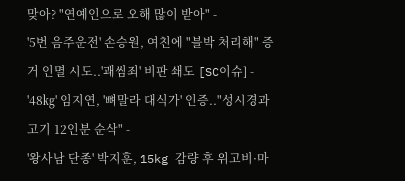맞아? "연예인으로 오해 많이 받아" -
'5번 음주운전' 손승원, 여친에 "블박 처리해" 증거 인멸 시도..'괘씸죄' 비판 쇄도 [SC이슈] -
'48㎏' 임지연, '뼈말라 대식가' 인증.."성시경과 고기 12인분 순삭" -
'왕사남 단종' 박지훈, 15kg 감량 후 위고비·마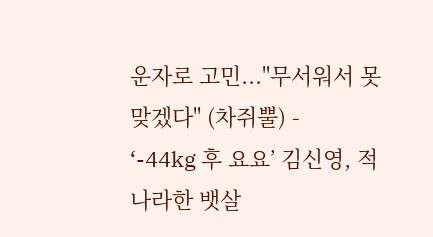운자로 고민..."무서워서 못 맞겠다" (차쥐뿔) -
‘-44kg 후 요요’ 김신영, 적나라한 뱃살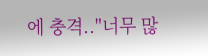에 충격.."너무 많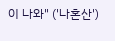이 나와" ('나혼산')